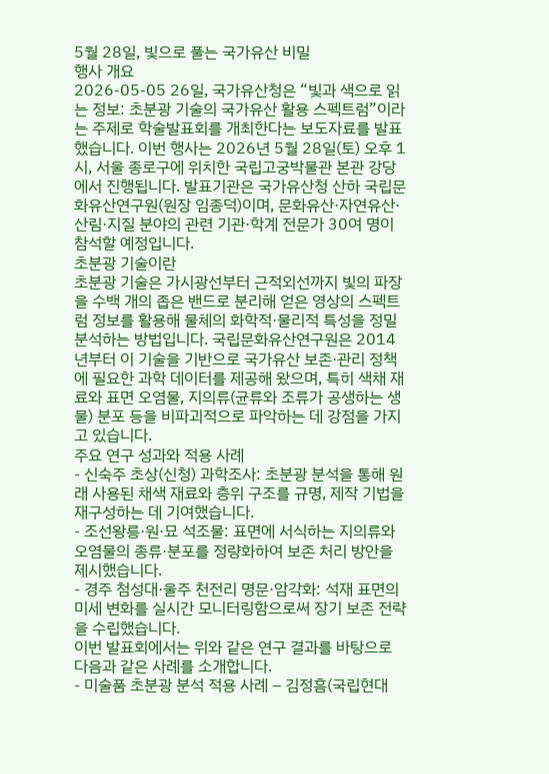5월 28일, 빛으로 풀는 국가유산 비밀
행사 개요
2026‑05‑05 26일, 국가유산청은 “빛과 색으로 읽는 정보: 초분광 기술의 국가유산 활용 스펙트럼”이라는 주제로 학술발표회를 개최한다는 보도자료를 발표했습니다. 이번 행사는 2026년 5월 28일(토) 오후 1시, 서울 종로구에 위치한 국립고궁박물관 본관 강당에서 진행됩니다. 발표기관은 국가유산청 산하 국립문화유산연구원(원장 임종덕)이며, 문화유산·자연유산·산림·지질 분야의 관련 기관·학계 전문가 30여 명이 참석할 예정입니다.
초분광 기술이란
초분광 기술은 가시광선부터 근적외선까지 빛의 파장을 수백 개의 좁은 밴드로 분리해 얻은 영상의 스펙트럼 정보를 활용해 물체의 화학적·물리적 특성을 정밀 분석하는 방법입니다. 국립문화유산연구원은 2014년부터 이 기술을 기반으로 국가유산 보존·관리 정책에 필요한 과학 데이터를 제공해 왔으며, 특히 색채 재료와 표면 오염물, 지의류(균류와 조류가 공생하는 생물) 분포 등을 비파괴적으로 파악하는 데 강점을 가지고 있습니다.
주요 연구 성과와 적용 사례
- 신숙주 초상(신청) 과학조사: 초분광 분석을 통해 원래 사용된 채색 재료와 층위 구조를 규명, 제작 기법을 재구성하는 데 기여했습니다.
- 조선왕릉·원·묘 석조물: 표면에 서식하는 지의류와 오염물의 종류·분포를 정량화하여 보존 처리 방안을 제시했습니다.
- 경주 첨성대·울주 천전리 명문·암각화: 석재 표면의 미세 변화를 실시간 모니터링함으로써 장기 보존 전략을 수립했습니다.
이번 발표회에서는 위와 같은 연구 결과를 바탕으로 다음과 같은 사례를 소개합니다.
- 미술품 초분광 분석 적용 사례 – 김정흠(국립현대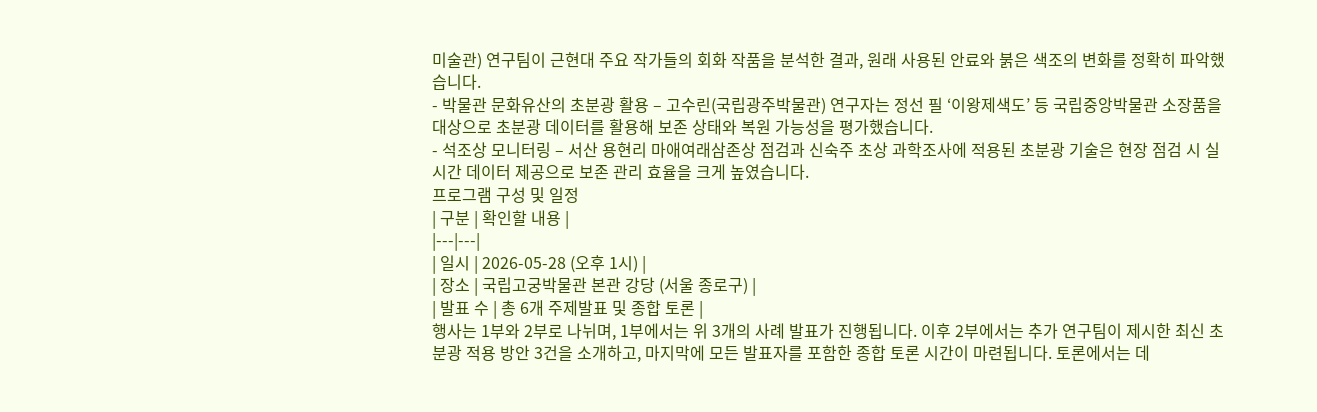미술관) 연구팀이 근현대 주요 작가들의 회화 작품을 분석한 결과, 원래 사용된 안료와 붉은 색조의 변화를 정확히 파악했습니다.
- 박물관 문화유산의 초분광 활용 – 고수린(국립광주박물관) 연구자는 정선 필 ‘이왕제색도’ 등 국립중앙박물관 소장품을 대상으로 초분광 데이터를 활용해 보존 상태와 복원 가능성을 평가했습니다.
- 석조상 모니터링 – 서산 용현리 마애여래삼존상 점검과 신숙주 초상 과학조사에 적용된 초분광 기술은 현장 점검 시 실시간 데이터 제공으로 보존 관리 효율을 크게 높였습니다.
프로그램 구성 및 일정
| 구분 | 확인할 내용 |
|---|---|
| 일시 | 2026‑05‑28 (오후 1시) |
| 장소 | 국립고궁박물관 본관 강당 (서울 종로구) |
| 발표 수 | 총 6개 주제발표 및 종합 토론 |
행사는 1부와 2부로 나뉘며, 1부에서는 위 3개의 사례 발표가 진행됩니다. 이후 2부에서는 추가 연구팀이 제시한 최신 초분광 적용 방안 3건을 소개하고, 마지막에 모든 발표자를 포함한 종합 토론 시간이 마련됩니다. 토론에서는 데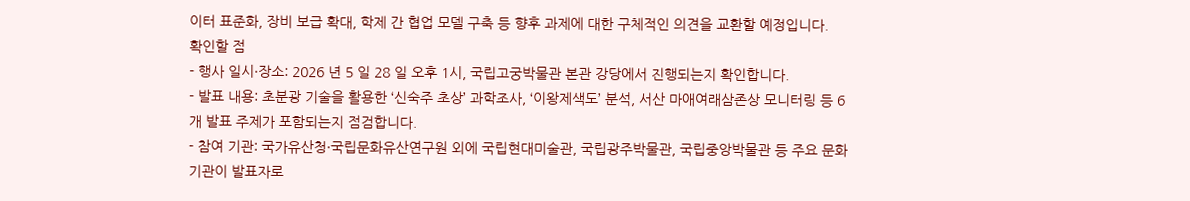이터 표준화, 장비 보급 확대, 학제 간 협업 모델 구축 등 향후 과제에 대한 구체적인 의견을 교환할 예정입니다.
확인할 점
- 행사 일시·장소: 2026 년 5 일 28 일 오후 1시, 국립고궁박물관 본관 강당에서 진행되는지 확인합니다.
- 발표 내용: 초분광 기술을 활용한 ‘신숙주 초상’ 과학조사, ‘이왕제색도’ 분석, 서산 마애여래삼존상 모니터링 등 6개 발표 주제가 포함되는지 점검합니다.
- 참여 기관: 국가유산청·국립문화유산연구원 외에 국립현대미술관, 국립광주박물관, 국립중앙박물관 등 주요 문화기관이 발표자로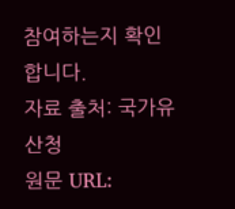참여하는지 확인합니다.
자료 출처: 국가유산청
원문 URL: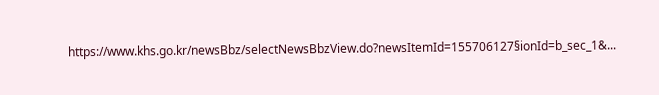https://www.khs.go.kr/newsBbz/selectNewsBbzView.do?newsItemId=155706127§ionId=b_sec_1&...